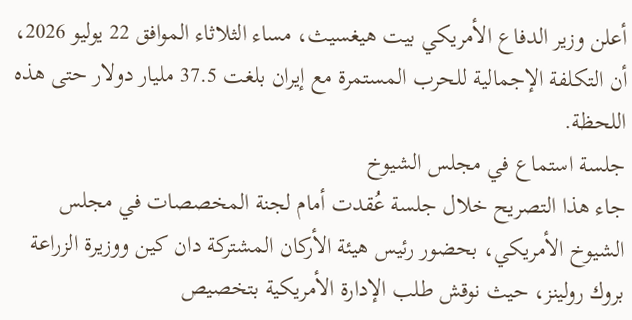أعلن وزير الدفاع الأمريكي بيت هيغسيث، مساء الثلاثاء الموافق 22 يوليو 2026، أن التكلفة الإجمالية للحرب المستمرة مع إيران بلغت 37.5 مليار دولار حتى هذه اللحظة.
جلسة استماع في مجلس الشيوخ
جاء هذا التصريح خلال جلسة عُقدت أمام لجنة المخصصات في مجلس الشيوخ الأمريكي، بحضور رئيس هيئة الأركان المشتركة دان كين ووزيرة الزراعة بروك رولينز، حيث نوقش طلب الإدارة الأمريكية بتخصيص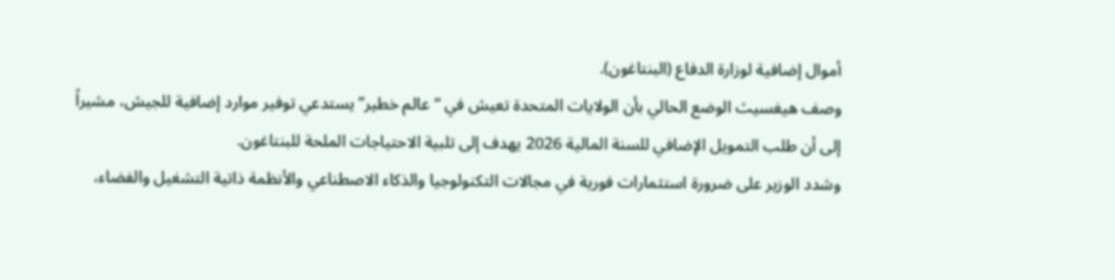أموال إضافية لوزارة الدفاع (البنتاغون).
وصف هيغسيث الوضع الحالي بأن الولايات المتحدة تعيش في “عالم خطير” يستدعي توفير موارد إضافية للجيش، مشيراً إلى أن طلب التمويل الإضافي للسنة المالية 2026 يهدف إلى تلبية الاحتياجات الملحة للبنتاغون.
وشدد الوزير على ضرورة استثمارات فورية في مجالات التكنولوجيا والذكاء الاصطناعي والأنظمة ذاتية التشغيل والفضاء،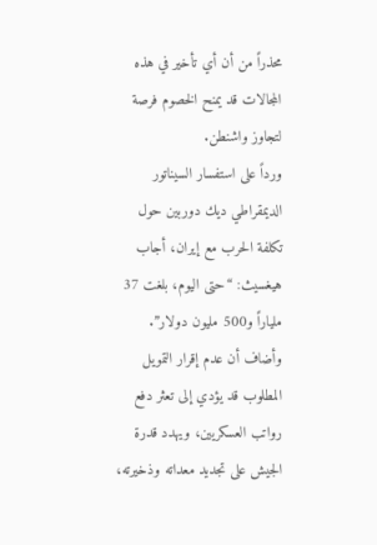محذراً من أن أي تأخير في هذه المجالات قد يمنح الخصوم فرصة لتجاوز واشنطن.
ورداً على استفسار السيناتور الديمقراطي ديك دوربين حول تكلفة الحرب مع إيران، أجاب هيغسيث: “حتى اليوم، بلغت 37 ملياراً و500 مليون دولار”.
وأضاف أن عدم إقرار التمويل المطلوب قد يؤدي إلى تعثر دفع رواتب العسكريين، ويهدد قدرة الجيش على تجديد معداته وذخيرته،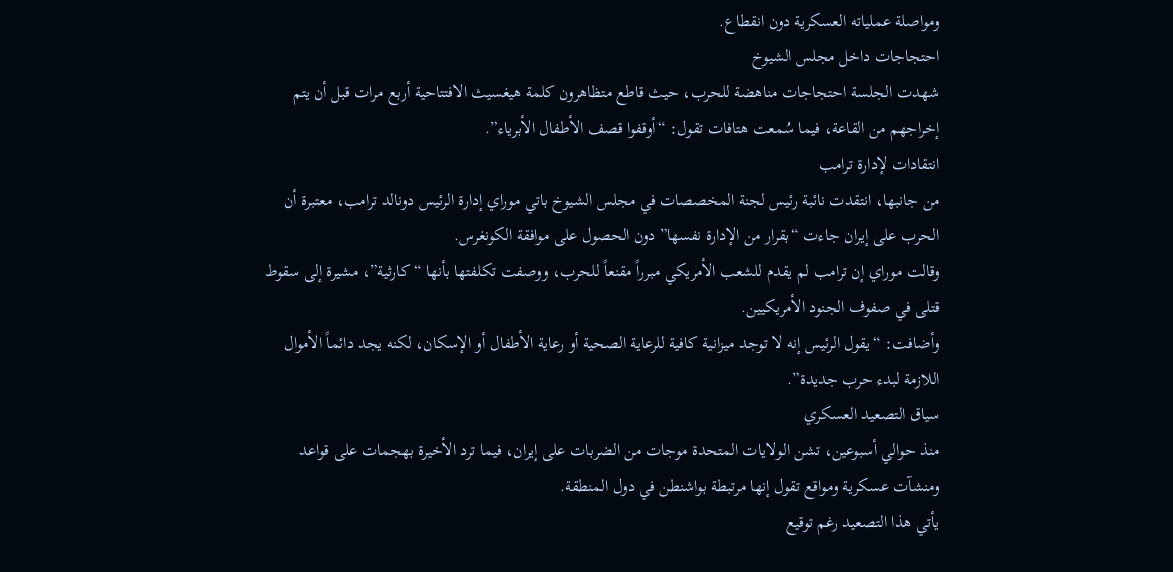ومواصلة عملياته العسكرية دون انقطاع.
احتجاجات داخل مجلس الشيوخ
شهدت الجلسة احتجاجات مناهضة للحرب، حيث قاطع متظاهرون كلمة هيغسيث الافتتاحية أربع مرات قبل أن يتم إخراجهم من القاعة، فيما سُمعت هتافات تقول: “أوقفوا قصف الأطفال الأبرياء”.
انتقادات لإدارة ترامب
من جانبها، انتقدت نائبة رئيس لجنة المخصصات في مجلس الشيوخ باتي موراي إدارة الرئيس دونالد ترامب، معتبرة أن الحرب على إيران جاءت “بقرار من الإدارة نفسها” دون الحصول على موافقة الكونغرس.
وقالت موراي إن ترامب لم يقدم للشعب الأمريكي مبرراً مقنعاً للحرب، ووصفت تكلفتها بأنها “كارثية”، مشيرة إلى سقوط قتلى في صفوف الجنود الأمريكيين.
وأضافت: “يقول الرئيس إنه لا توجد ميزانية كافية للرعاية الصحية أو رعاية الأطفال أو الإسكان، لكنه يجد دائماً الأموال اللازمة لبدء حرب جديدة”.
سياق التصعيد العسكري
منذ حوالي أسبوعين، تشن الولايات المتحدة موجات من الضربات على إيران، فيما ترد الأخيرة بهجمات على قواعد ومنشآت عسكرية ومواقع تقول إنها مرتبطة بواشنطن في دول المنطقة.
يأتي هذا التصعيد رغم توقيع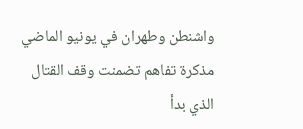واشنطن وطهران في يونيو الماضي مذكرة تفاهم تضمنت وقف القتال الذي بدأ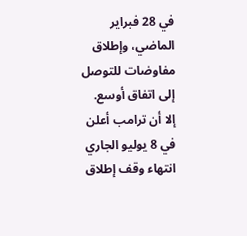في 28 فبراير الماضي، وإطلاق مفاوضات للتوصل إلى اتفاق أوسع.
إلا أن ترامب أعلن في 8 يوليو الجاري انتهاء وقف إطلاق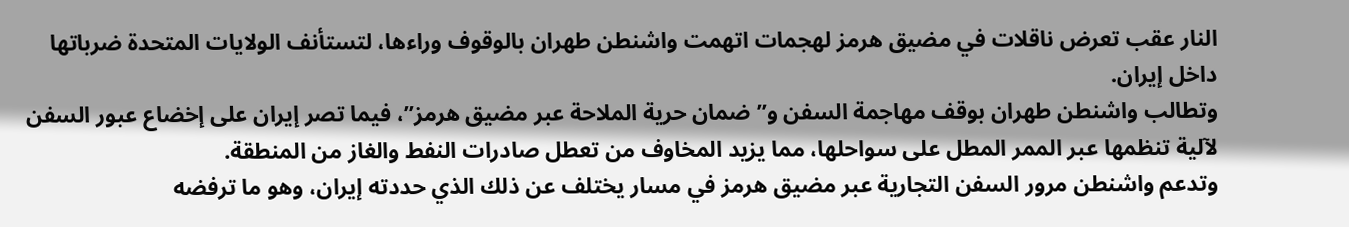النار عقب تعرض ناقلات في مضيق هرمز لهجمات اتهمت واشنطن طهران بالوقوف وراءها، لتستأنف الولايات المتحدة ضرباتها داخل إيران.
وتطالب واشنطن طهران بوقف مهاجمة السفن و”ضمان حرية الملاحة عبر مضيق هرمز”، فيما تصر إيران على إخضاع عبور السفن لآلية تنظمها عبر الممر المطل على سواحلها، مما يزيد المخاوف من تعطل صادرات النفط والغاز من المنطقة.
وتدعم واشنطن مرور السفن التجارية عبر مضيق هرمز في مسار يختلف عن ذلك الذي حددته إيران، وهو ما ترفضه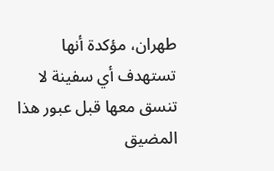طهران، مؤكدة أنها تستهدف أي سفينة لا تنسق معها قبل عبور هذا المضيق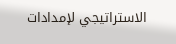الاستراتيجي لإمدادات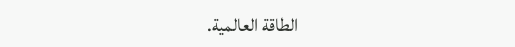الطاقة العالمية.